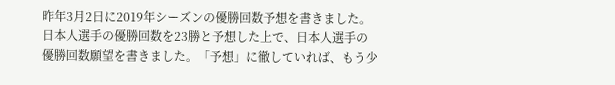昨年3月2日に2019年シーズンの優勝回数予想を書きました。日本人選手の優勝回数を23勝と予想した上で、日本人選手の優勝回数願望を書きました。「予想」に徹していれば、もう少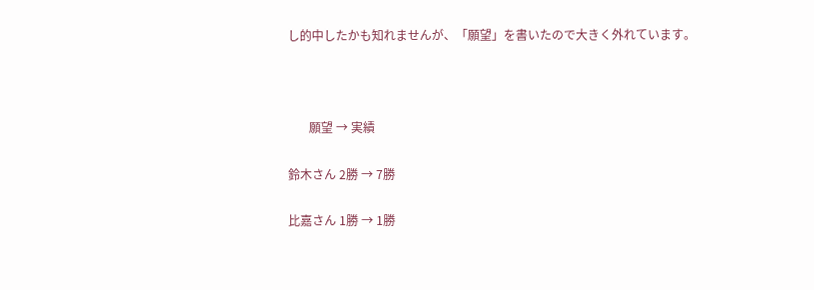し的中したかも知れませんが、「願望」を書いたので大きく外れています。



       願望 → 実績

鈴木さん 2勝 → 7勝

比嘉さん 1勝 → 1勝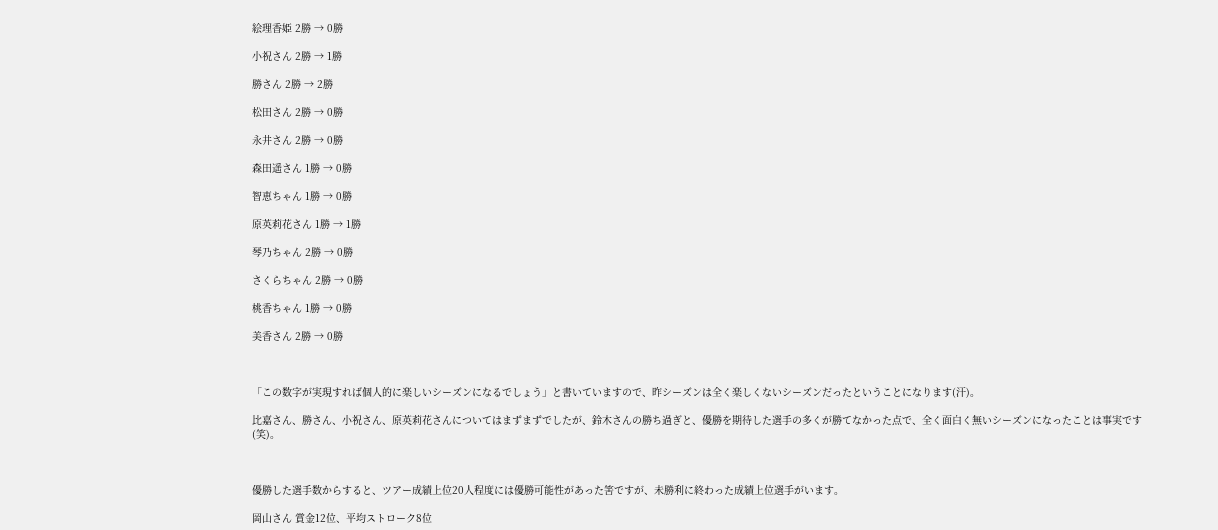絵理香姫 2勝 → 0勝

小祝さん 2勝 → 1勝

勝さん 2勝 → 2勝

松田さん 2勝 → 0勝

永井さん 2勝 → 0勝

森田遥さん 1勝 → 0勝

智恵ちゃん 1勝 → 0勝

原英莉花さん 1勝 → 1勝

琴乃ちゃん 2勝 → 0勝

さくらちゃん 2勝 → 0勝

桃香ちゃん 1勝 → 0勝

美香さん 2勝 → 0勝



「この数字が実現すれば個人的に楽しいシーズンになるでしょう」と書いていますので、昨シーズンは全く楽しくないシーズンだったということになります(汗)。

比嘉さん、勝さん、小祝さん、原英莉花さんについてはまずまずでしたが、鈴木さんの勝ち過ぎと、優勝を期待した選手の多くが勝てなかった点で、全く面白く無いシーズンになったことは事実です(笑)。



優勝した選手数からすると、ツアー成績上位20人程度には優勝可能性があった筈ですが、未勝利に終わった成績上位選手がいます。

岡山さん 賞金12位、平均ストローク8位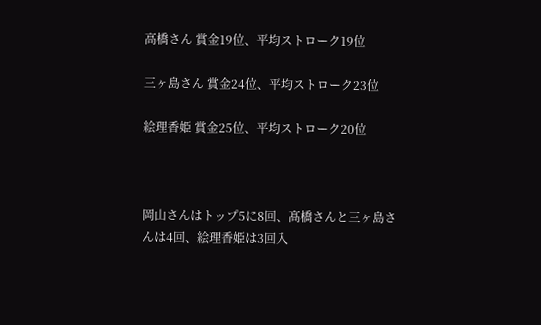高橋さん 賞金19位、平均ストローク19位

三ヶ島さん 賞金24位、平均ストローク23位

絵理香姫 賞金25位、平均ストローク20位



岡山さんはトップ5に8回、髙橋さんと三ヶ島さんは4回、絵理香姫は3回入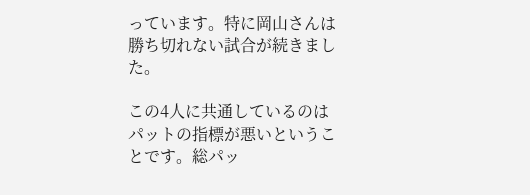っています。特に岡山さんは勝ち切れない試合が続きました。

この4人に共通しているのはパットの指標が悪いということです。総パッ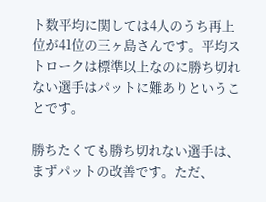ト数平均に関しては4人のうち再上位が41位の三ヶ島さんです。平均ストロークは標準以上なのに勝ち切れない選手はパットに難ありということです。

勝ちたくても勝ち切れない選手は、まずパットの改善です。ただ、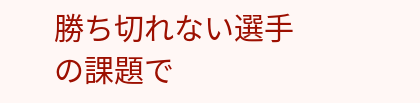勝ち切れない選手の課題で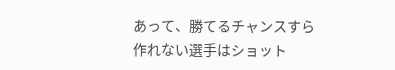あって、勝てるチャンスすら作れない選手はショット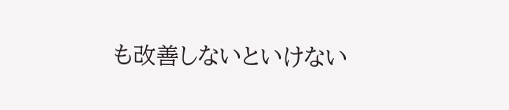も改善しないといけない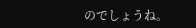のでしょうね。